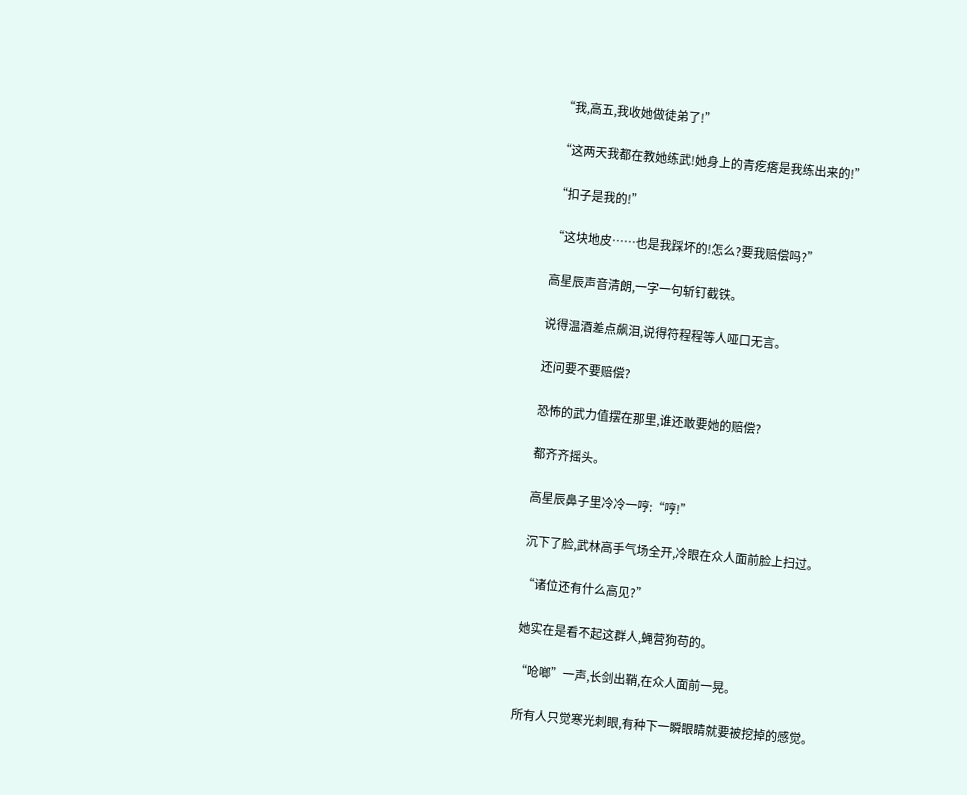“我,高五,我收她做徒弟了!”

“这两天我都在教她练武!她身上的青疙瘩是我练出来的!”

“扣子是我的!”

“这块地皮……也是我踩坏的!怎么?要我赔偿吗?”

高星辰声音清朗,一字一句斩钉截铁。

说得温酒差点飙泪,说得符程程等人哑口无言。

还问要不要赔偿?

恐怖的武力值摆在那里,谁还敢要她的赔偿?

都齐齐摇头。

高星辰鼻子里冷冷一哼:“哼!”

沉下了脸,武林高手气场全开,冷眼在众人面前脸上扫过。

“诸位还有什么高见?”

她实在是看不起这群人,蝇营狗苟的。

“呛啷”一声,长剑出鞘,在众人面前一晃。

所有人只觉寒光刺眼,有种下一瞬眼睛就要被挖掉的感觉。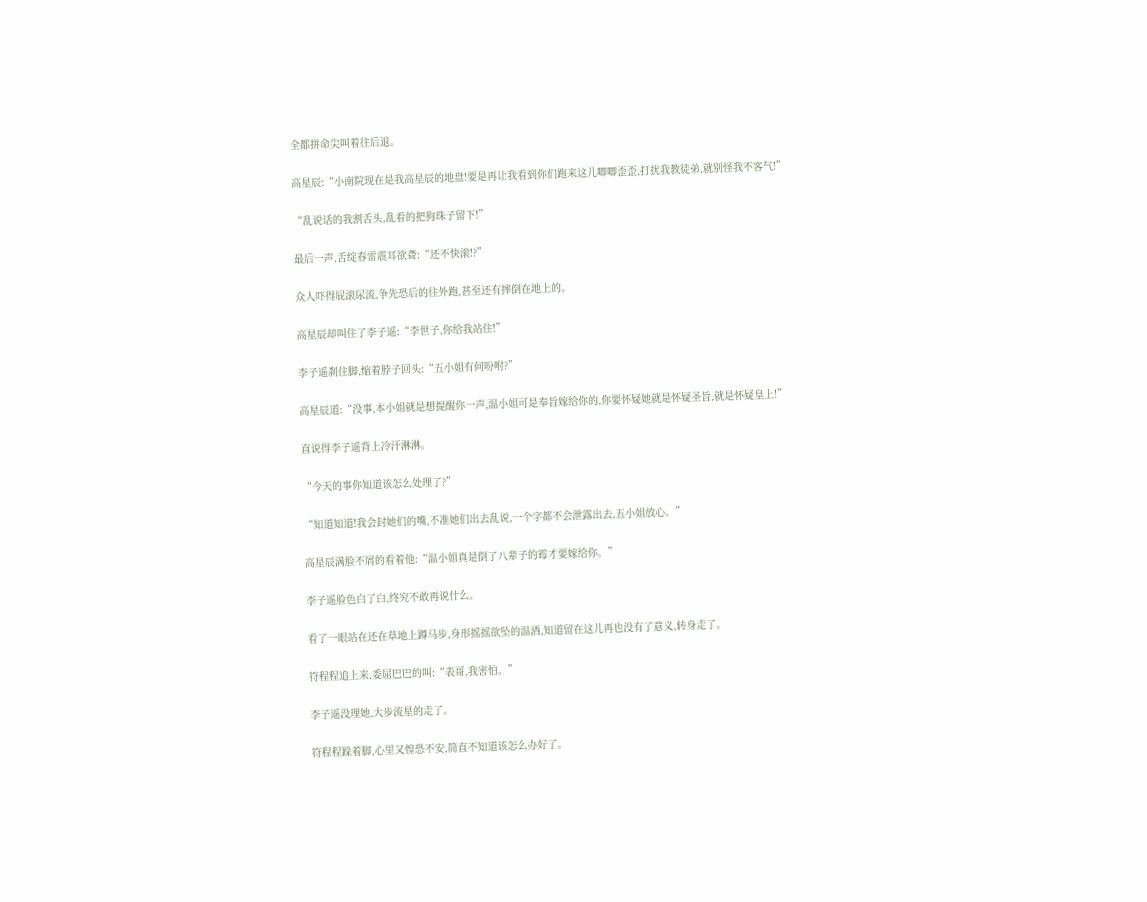全都拼命尖叫着往后退。

高星辰:“小南院现在是我高星辰的地盘!要是再让我看到你们跑来这儿唧唧歪歪,打扰我教徒弟,就别怪我不客气!”

“乱说话的我割舌头,乱看的把狗珠子留下!”

最后一声,舌绽春雷震耳欲聋:“还不快滚!?”

众人吓得屁滚尿流,争先恐后的往外跑,甚至还有摔倒在地上的。

高星辰却叫住了李子遥:“李世子,你给我站住!”

李子遥刹住脚,缩着脖子回头:“五小姐有何吩咐?”

高星辰道:“没事,本小姐就是想提醒你一声,温小姐可是奉旨嫁给你的,你要怀疑她就是怀疑圣旨,就是怀疑皇上!”

直说得李子遥背上冷汗淋淋。

“今天的事你知道该怎么处理了?”

“知道知道!我会封她们的嘴,不准她们出去乱说,一个字都不会泄露出去,五小姐放心。”

高星辰满脸不屑的看着他:“温小姐真是倒了八辈子的霉才要嫁给你。”

李子遥脸色白了白,终究不敢再说什么。

看了一眼站在还在草地上蹲马步,身形摇摇欲坠的温酒,知道留在这儿再也没有了意义,转身走了。

符程程追上来,委屈巴巴的叫:“表哥,我害怕。”

李子遥没理她,大步流星的走了。

符程程跺着脚,心里又惶恐不安,简直不知道该怎么办好了。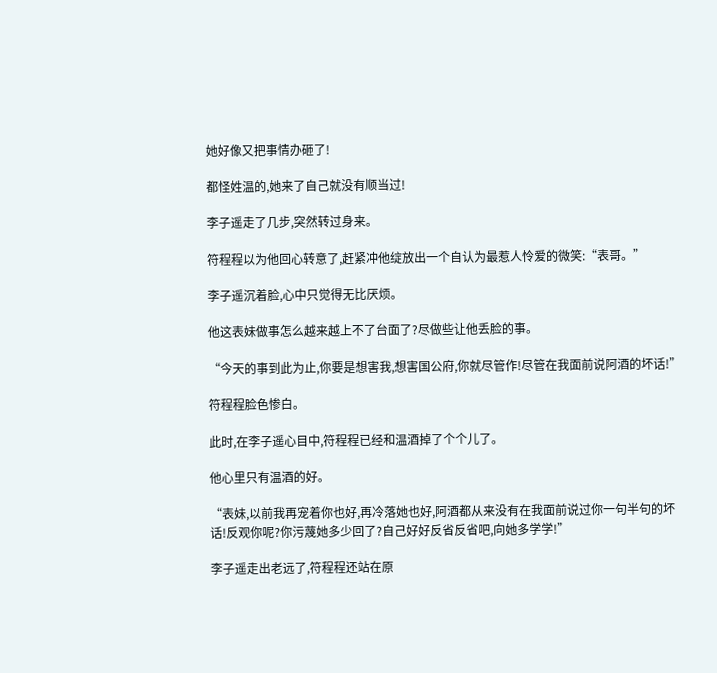她好像又把事情办砸了!

都怪姓温的,她来了自己就没有顺当过!

李子遥走了几步,突然转过身来。

符程程以为他回心转意了,赶紧冲他绽放出一个自认为最惹人怜爱的微笑:“表哥。”

李子遥沉着脸,心中只觉得无比厌烦。

他这表妹做事怎么越来越上不了台面了?尽做些让他丢脸的事。

“今天的事到此为止,你要是想害我,想害国公府,你就尽管作!尽管在我面前说阿酒的坏话!”

符程程脸色惨白。

此时,在李子遥心目中,符程程已经和温酒掉了个个儿了。

他心里只有温酒的好。

“表妹,以前我再宠着你也好,再冷落她也好,阿酒都从来没有在我面前说过你一句半句的坏话!反观你呢?你污蔑她多少回了?自己好好反省反省吧,向她多学学!”

李子遥走出老远了,符程程还站在原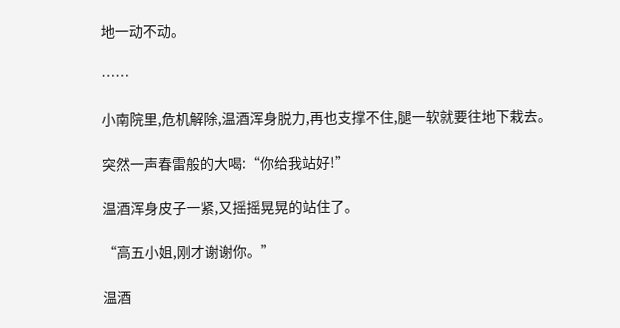地一动不动。

……

小南院里,危机解除,温酒浑身脱力,再也支撑不住,腿一软就要往地下栽去。

突然一声春雷般的大喝:“你给我站好!”

温酒浑身皮子一紧,又摇摇晃晃的站住了。

“高五小姐,刚才谢谢你。”

温酒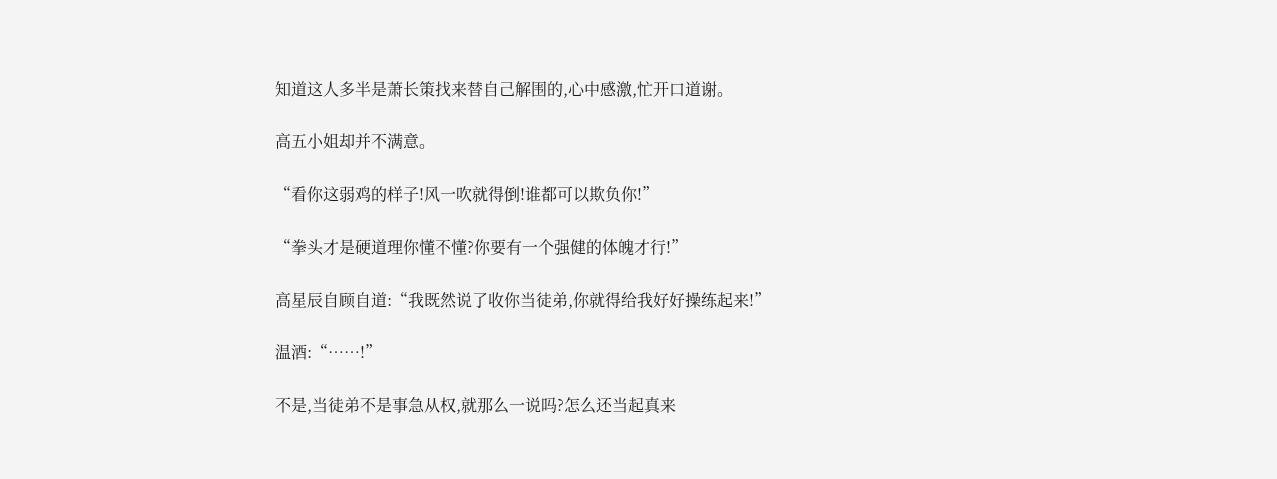知道这人多半是萧长策找来替自己解围的,心中感激,忙开口道谢。

高五小姐却并不满意。

“看你这弱鸡的样子!风一吹就得倒!谁都可以欺负你!”

“拳头才是硬道理你懂不懂?你要有一个强健的体魄才行!”

高星辰自顾自道:“我既然说了收你当徒弟,你就得给我好好操练起来!”

温酒:“……!”

不是,当徒弟不是事急从权,就那么一说吗?怎么还当起真来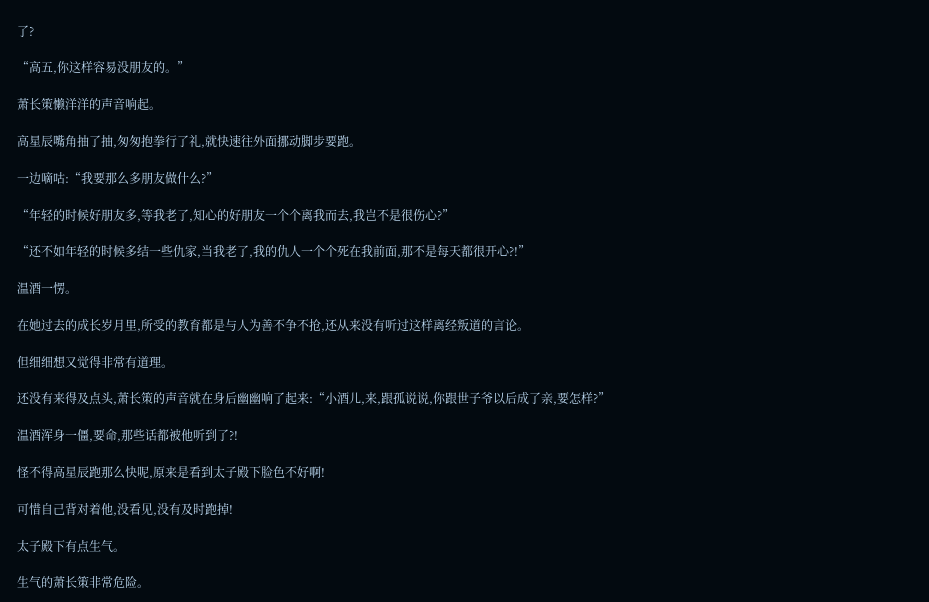了?

“高五,你这样容易没朋友的。”

萧长策懒洋洋的声音响起。

高星辰嘴角抽了抽,匆匆抱拳行了礼,就快速往外面挪动脚步要跑。

一边嘀咕:“我要那么多朋友做什么?”

“年轻的时候好朋友多,等我老了,知心的好朋友一个个离我而去,我岂不是很伤心?”

“还不如年轻的时候多结一些仇家,当我老了,我的仇人一个个死在我前面,那不是每天都很开心?!”

温酒一愣。

在她过去的成长岁月里,所受的教育都是与人为善不争不抢,还从来没有听过这样离经叛道的言论。

但细细想又觉得非常有道理。

还没有来得及点头,萧长策的声音就在身后幽幽响了起来:“小酒儿,来,跟孤说说,你跟世子爷以后成了亲,要怎样?”

温酒浑身一僵,要命,那些话都被他听到了?!

怪不得高星辰跑那么快呢,原来是看到太子殿下脸色不好啊!

可惜自己背对着他,没看见,没有及时跑掉!

太子殿下有点生气。

生气的萧长策非常危险。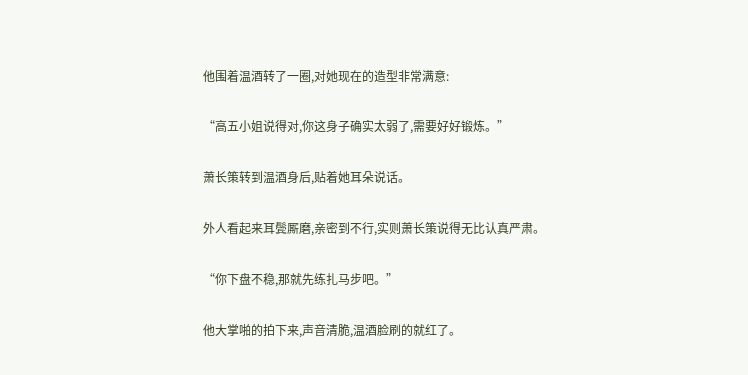他围着温酒转了一圈,对她现在的造型非常满意:

“高五小姐说得对,你这身子确实太弱了,需要好好锻炼。”

萧长策转到温酒身后,贴着她耳朵说话。

外人看起来耳鬓厮磨,亲密到不行,实则萧长策说得无比认真严肃。

“你下盘不稳,那就先练扎马步吧。”

他大掌啪的拍下来,声音清脆,温酒脸刷的就红了。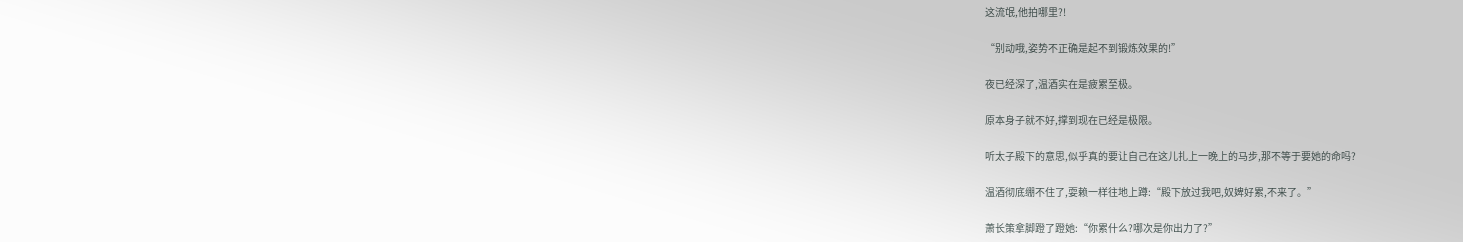这流氓,他拍哪里?!

“别动哦,姿势不正确是起不到锻炼效果的!”

夜已经深了,温酒实在是疲累至极。

原本身子就不好,撑到现在已经是极限。

听太子殿下的意思,似乎真的要让自己在这儿扎上一晚上的马步,那不等于要她的命吗?

温酒彻底绷不住了,耍赖一样往地上蹲:“殿下放过我吧,奴婢好累,不来了。”

萧长策拿脚蹬了蹬她:“你累什么?哪次是你出力了?”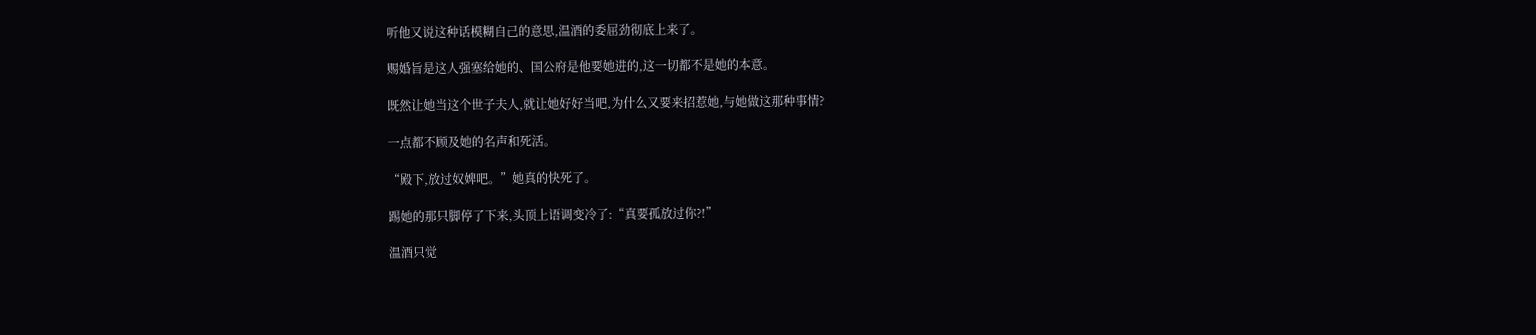听他又说这种话模糊自己的意思,温酒的委屈劲彻底上来了。

赐婚旨是这人强塞给她的、国公府是他要她进的,这一切都不是她的本意。

既然让她当这个世子夫人,就让她好好当吧,为什么又要来招惹她,与她做这那种事情?

一点都不顾及她的名声和死活。

“殿下,放过奴婢吧。”她真的快死了。

踢她的那只脚停了下来,头顶上语调变冷了:“真要孤放过你?!”

温酒只觉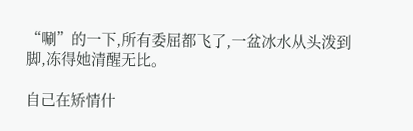“唰”的一下,所有委屈都飞了,一盆冰水从头泼到脚,冻得她清醒无比。

自己在矫情什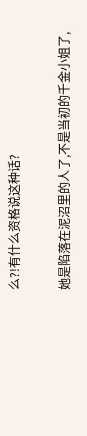么?!有什么资格说这种话?

她是陷落在泥沼里的人了,不是当初的千金小姐了,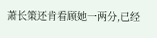萧长策还肯看顾她一两分,已经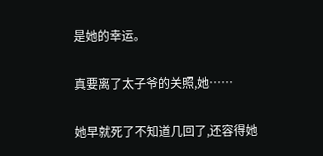是她的幸运。

真要离了太子爷的关照,她……

她早就死了不知道几回了,还容得她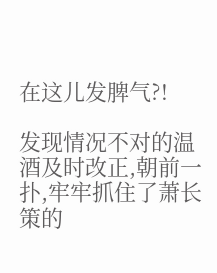在这儿发脾气?!

发现情况不对的温酒及时改正,朝前一扑,牢牢抓住了萧长策的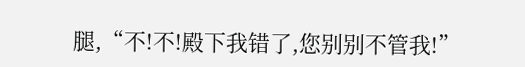腿,“不!不!殿下我错了,您别别不管我!”